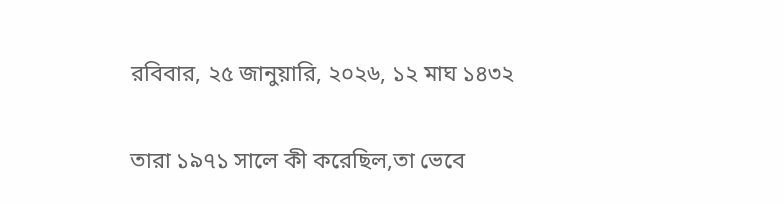রবিবার, ২৫ জানুয়ারি, ২০২৬, ১২ মাঘ ১৪৩২

তারা ১৯৭১ সালে কী করেছিল,তা ভেবে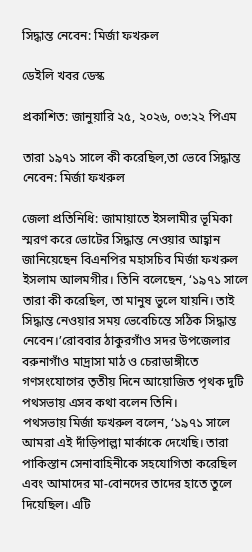সিদ্ধান্ত নেবেন: মির্জা ফখরুল

ডেইলি খবর ডেস্ক

প্রকাশিত: জানুয়ারি ২৫, ২০২৬, ০৩:২২ পিএম

তারা ১৯৭১ সালে কী করেছিল,তা ভেবে সিদ্ধান্ত নেবেন: মির্জা ফখরুল

জেলা প্রতিনিধি: জামায়াতে ইসলামীর ভূমিকা স্মরণ করে ভোটের সিদ্ধান্ত নেওয়ার আহ্বান জানিয়েছেন বিএনপির মহাসচিব মির্জা ফখরুল ইসলাম আলমগীর। তিনি বলেছেন, ‘১৯৭১ সালে তারা কী করেছিল, তা মানুষ ভুলে যায়নি। তাই সিদ্ধান্ত নেওয়ার সময় ভেবেচিন্তে সঠিক সিদ্ধান্ত নেবেন।’রোববার ঠাকুরগাঁও সদর উপজেলার বরুনাগাঁও মাদ্রাসা মাঠ ও চেরাডাঙ্গীতে গণসংযোগের তৃতীয় দিনে আয়োজিত পৃথক দুটি পথসভায় এসব কথা বলেন তিনি।
পথসভায় মির্জা ফখরুল বলেন, ‘১৯৭১ সালে আমরা এই দাঁড়িপাল্লা মার্কাকে দেখেছি। তারা পাকিস্তান সেনাবাহিনীকে সহযোগিতা করেছিল এবং আমাদের মা-বোনদের তাদের হাতে তুলে দিয়েছিল। এটি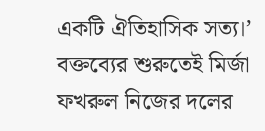একটি ঐতিহাসিক সত্য।’
বক্তব্যের শুরুতেই মির্জা ফখরুল নিজের দলের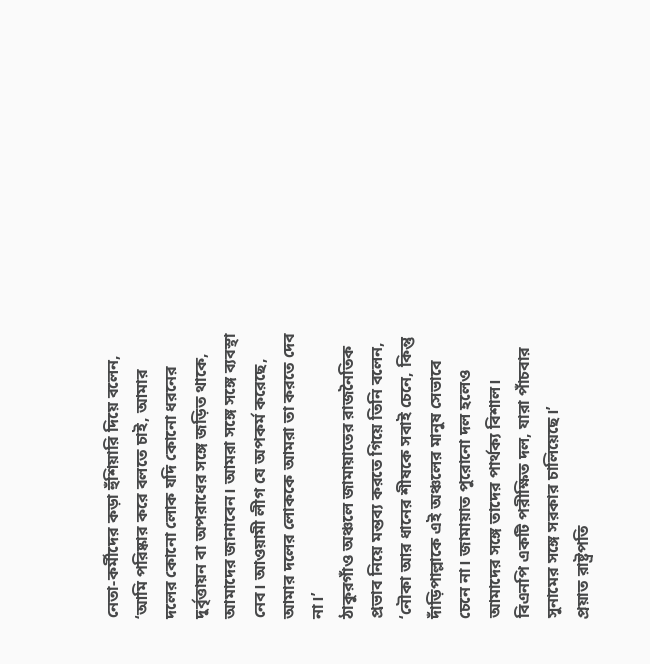নেতা-কর্মীদের কড়া হুঁশিয়ারি দিয়ে বলেন, ‘আমি পরিষ্কার করে বলতে চাই, আমার দলের কোনো লোক যদি কোনো ধরনের দুর্বৃত্তায়ন বা অপরাধের সঙ্গে জড়িত থাকে, আমাদের জানাবেন। আমরা সঙ্গে সঙ্গে ব্যবস্থা নেব। আওয়ামী লীগ যে অপকর্ম করেছে, আমার দলের লোককে আমরা তা করতে দেব না।’
ঠাকুরগাঁও অঞ্চলে জামায়াতের রাজনৈতিক প্রভাব নিয়ে মন্তব্য করতে গিয়ে তিনি বলেন, ‘নৌকা আর ধানের শীষকে সবাই চেনে, কিন্তু দাঁড়িপাল্লাকে এই অঞ্চলের মানুষ সেভাবে চেনে না। জামায়াত পুরোনো দল হলেও আমাদের সঙ্গে তাদের পার্থক্য বিশাল। বিএনপি একটি পরীক্ষিত দল, যারা পাঁচবার সুনামের সঙ্গে সরকার চালিয়েছে।’
প্রয়াত রাষ্ট্রপতি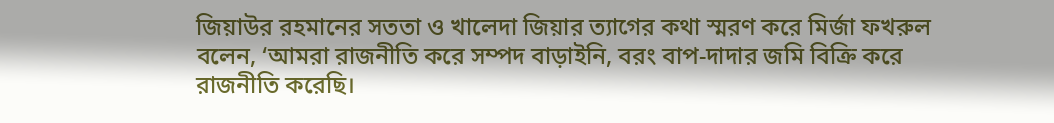জিয়াউর রহমানের সততা ও খালেদা জিয়ার ত্যাগের কথা স্মরণ করে মির্জা ফখরুল বলেন, ‘আমরা রাজনীতি করে সম্পদ বাড়াইনি, বরং বাপ-দাদার জমি বিক্রি করে রাজনীতি করেছি।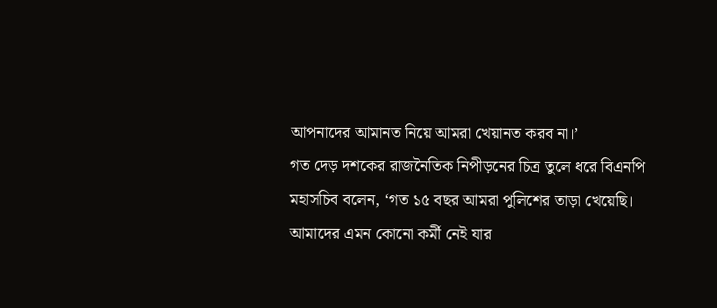আপনাদের আমানত নিয়ে আমরা খেয়ানত করব না।’
গত দেড় দশকের রাজনৈতিক নিপীড়নের চিত্র তুলে ধরে বিএনপি মহাসচিব বলেন, ‘গত ১৫ বছর আমরা পুলিশের তাড়া খেয়েছি। আমাদের এমন কোনো কর্মী নেই যার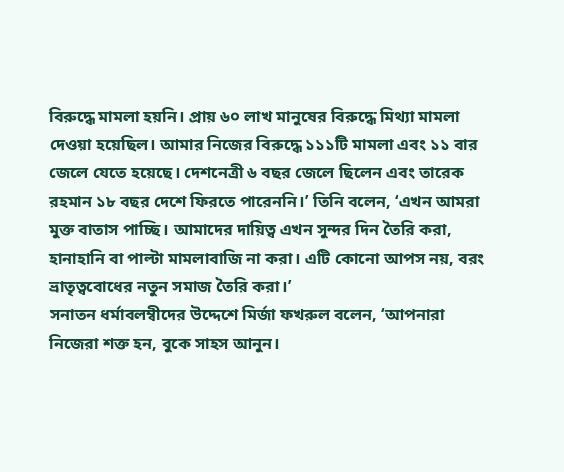বিরুদ্ধে মামলা হয়নি। প্রায় ৬০ লাখ মানুষের বিরুদ্ধে মিথ্যা মামলা দেওয়া হয়েছিল। আমার নিজের বিরুদ্ধে ১১১টি মামলা এবং ১১ বার জেলে যেতে হয়েছে। দেশনেত্রী ৬ বছর জেলে ছিলেন এবং তারেক রহমান ১৮ বছর দেশে ফিরতে পারেননি।’ তিনি বলেন, ‘এখন আমরা মুক্ত বাতাস পাচ্ছি। আমাদের দায়িত্ব এখন সুন্দর দিন তৈরি করা, হানাহানি বা পাল্টা মামলাবাজি না করা। এটি কোনো আপস নয়, বরং ভ্রাতৃত্ববোধের নতুন সমাজ তৈরি করা।’
সনাতন ধর্মাবলম্বীদের উদ্দেশে মির্জা ফখরুল বলেন, ‘আপনারা নিজেরা শক্ত হন, বুকে সাহস আনুন।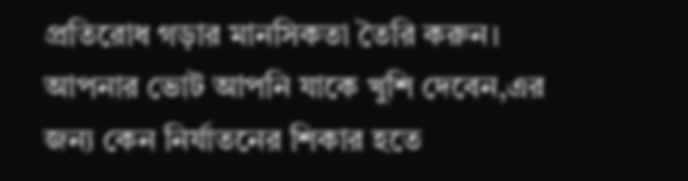প্রতিরোধ গড়ার মানসিকতা তৈরি করুন। আপনার ভোট আপনি যাকে খুশি দেবেন,এর জন্য কেন নির্যাতনের শিকার হতে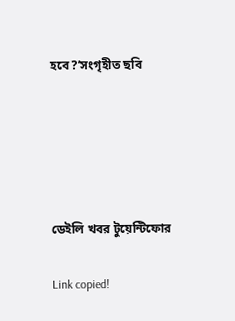হবে?’সংগৃহীত ছবি





ডেইলি খবর টুয়েন্টিফোর

Link copied!